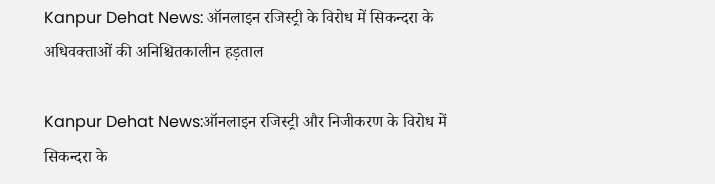Kanpur Dehat News: ऑनलाइन रजिस्ट्री के विरोध में सिकन्दरा के अधिवक्ताओं की अनिश्चितकालीन हड़ताल

Kanpur Dehat News:ऑनलाइन रजिस्ट्री और निजीकरण के विरोध में सिकन्दरा के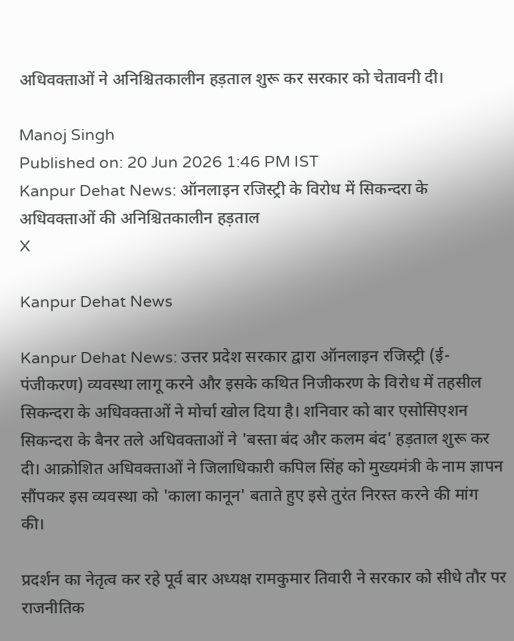अधिवक्ताओं ने अनिश्चितकालीन हड़ताल शुरू कर सरकार को चेतावनी दी।

Manoj Singh
Published on: 20 Jun 2026 1:46 PM IST
Kanpur Dehat News: ऑनलाइन रजिस्ट्री के विरोध में सिकन्दरा के अधिवक्ताओं की अनिश्चितकालीन हड़ताल
X

Kanpur Dehat News

Kanpur Dehat News: उत्तर प्रदेश सरकार द्वारा ऑनलाइन रजिस्ट्री (ई-पंजीकरण) व्यवस्था लागू करने और इसके कथित निजीकरण के विरोध में तहसील सिकन्दरा के अधिवक्ताओं ने मोर्चा खोल दिया है। शनिवार को बार एसोसिएशन सिकन्दरा के बैनर तले अधिवक्ताओं ने 'बस्ता बंद और कलम बंद' हड़ताल शुरू कर दी। आक्रोशित अधिवक्ताओं ने जिलाधिकारी कपिल सिंह को मुख्यमंत्री के नाम ज्ञापन सौंपकर इस व्यवस्था को 'काला कानून' बताते हुए इसे तुरंत निरस्त करने की मांग की।

प्रदर्शन का नेतृत्व कर रहे पूर्व बार अध्यक्ष रामकुमार तिवारी ने सरकार को सीधे तौर पर राजनीतिक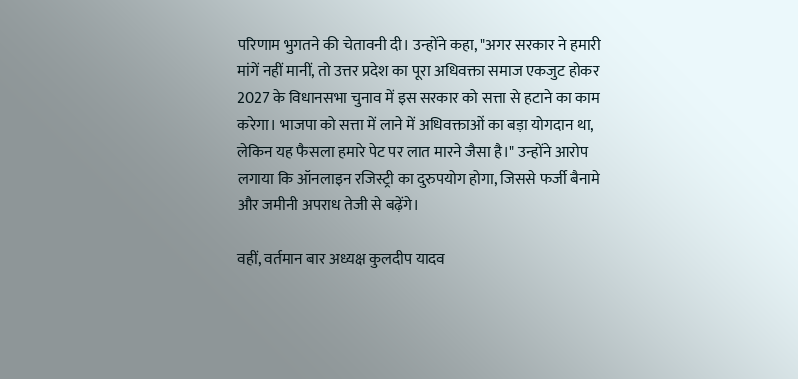परिणाम भुगतने की चेतावनी दी। उन्होंने कहा, "अगर सरकार ने हमारी मांगें नहीं मानीं, तो उत्तर प्रदेश का पूरा अधिवक्ता समाज एकजुट होकर 2027 के विधानसभा चुनाव में इस सरकार को सत्ता से हटाने का काम करेगा। भाजपा को सत्ता में लाने में अधिवक्ताओं का बड़ा योगदान था, लेकिन यह फैसला हमारे पेट पर लात मारने जैसा है।" उन्होंने आरोप लगाया कि ऑनलाइन रजिस्ट्री का दुरुपयोग होगा, जिससे फर्जी बैनामे और जमीनी अपराध तेजी से बढ़ेंगे।

वहीं, वर्तमान बार अध्यक्ष कुलदीप यादव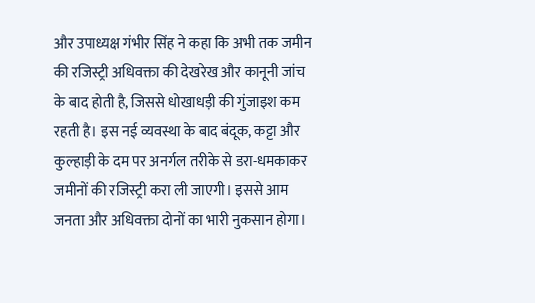और उपाध्यक्ष गंभीर सिंह ने कहा कि अभी तक जमीन की रजिस्ट्री अधिवक्ता की देखरेख और कानूनी जांच के बाद होती है, जिससे धोखाधड़ी की गुंजाइश कम रहती है। इस नई व्यवस्था के बाद बंदूक, कट्टा और कुल्हाड़ी के दम पर अनर्गल तरीके से डरा-धमकाकर जमीनों की रजिस्ट्री करा ली जाएगी। इससे आम जनता और अधिवक्ता दोनों का भारी नुकसान होगा।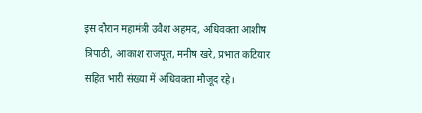इस दौरान महामंत्री उवैश अहमद, अधिवक्ता आशीष त्रिपाठी, आकाश राजपूत, मनीष खरे, प्रभात कटियार सहित भारी संख्या में अधिवक्ता मौजूद रहे।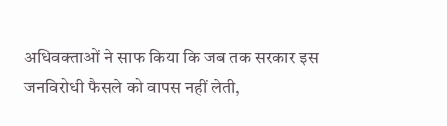अधिवक्ताओं ने साफ किया कि जब तक सरकार इस जनविरोधी फैसले को वापस नहीं लेती,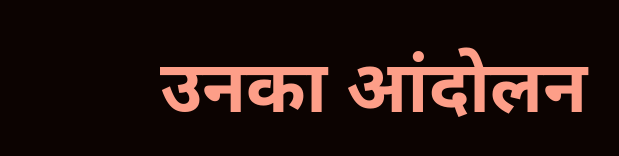उनका आंदोलन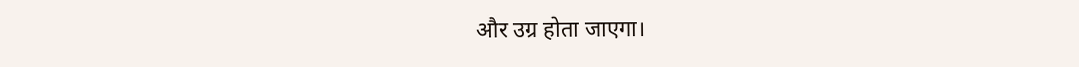और उग्र होता जाएगा।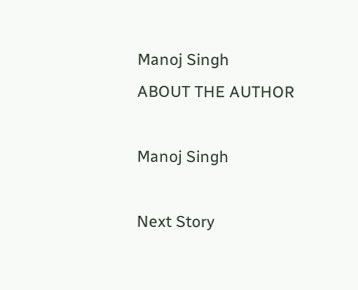Manoj Singh
ABOUT THE AUTHOR

Manoj Singh

Next Story